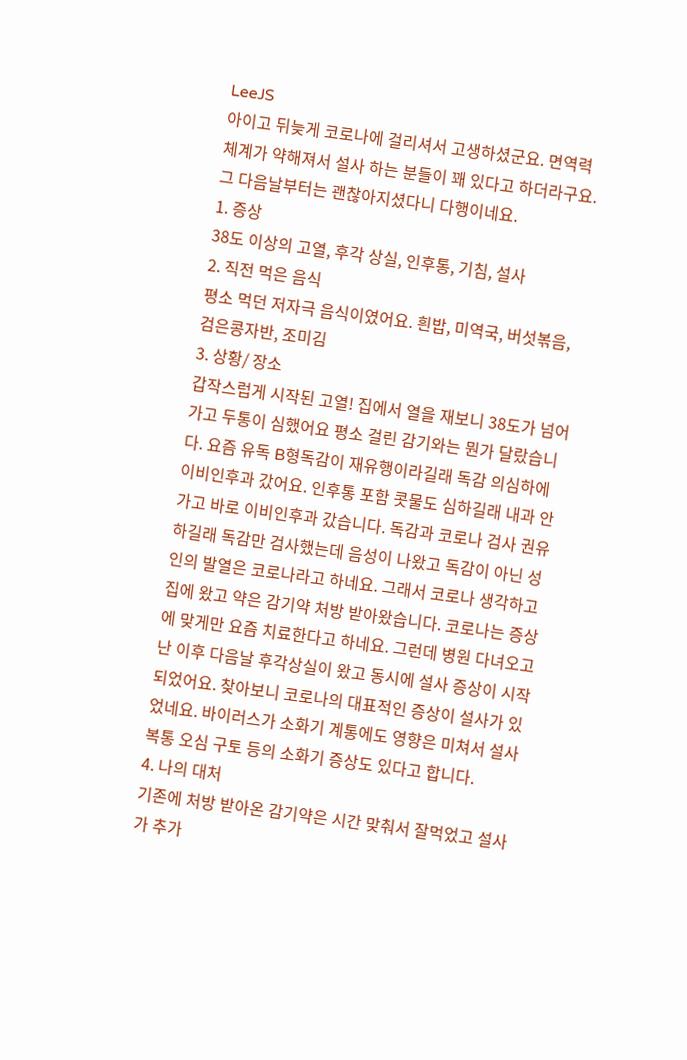LeeJS
아이고 뒤늦게 코로나에 걸리셔서 고생하셨군요. 면역력 체계가 약해져서 설사 하는 분들이 꽤 있다고 하더라구요. 그 다음날부터는 괜찮아지셨다니 다행이네요.
1. 증상
38도 이상의 고열, 후각 상실, 인후통, 기침, 설사
2. 직전 먹은 음식
평소 먹던 저자극 음식이였어요. 흰밥, 미역국, 버섯볶음, 검은콩자반, 조미김
3. 상황/ 장소
갑작스럽게 시작된 고열! 집에서 열을 재보니 38도가 넘어가고 두통이 심했어요 평소 걸린 감기와는 뭔가 달랐습니다. 요즘 유독 B형독감이 재유행이라길래 독감 의심하에 이비인후과 갔어요. 인후통 포함 콧물도 심하길래 내과 안가고 바로 이비인후과 갔습니다. 독감과 코로나 검사 권유하길래 독감만 검사했는데 음성이 나왔고 독감이 아닌 성인의 발열은 코로나라고 하네요. 그래서 코로나 생각하고 집에 왔고 약은 감기약 처방 받아왔습니다. 코로나는 증상에 맞게만 요즘 치료한다고 하네요. 그런데 병원 다녀오고 난 이후 다음날 후각상실이 왔고 동시에 설사 증상이 시작되었어요. 찾아보니 코로나의 대표적인 증상이 설사가 있었네요. 바이러스가 소화기 계통에도 영향은 미쳐서 설사 복통 오심 구토 등의 소화기 증상도 있다고 합니다.
4. 나의 대처
기존에 처방 받아온 감기약은 시간 맞춰서 잘먹었고 설사가 추가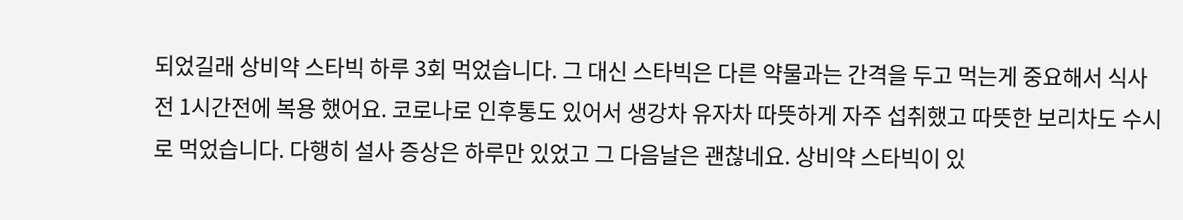되었길래 상비약 스타빅 하루 3회 먹었습니다. 그 대신 스타빅은 다른 약물과는 간격을 두고 먹는게 중요해서 식사전 1시간전에 복용 했어요. 코로나로 인후통도 있어서 생강차 유자차 따뜻하게 자주 섭취했고 따뜻한 보리차도 수시로 먹었습니다. 다행히 설사 증상은 하루만 있었고 그 다음날은 괜찮네요. 상비약 스타빅이 있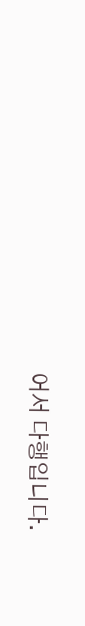어서 다행입니다.